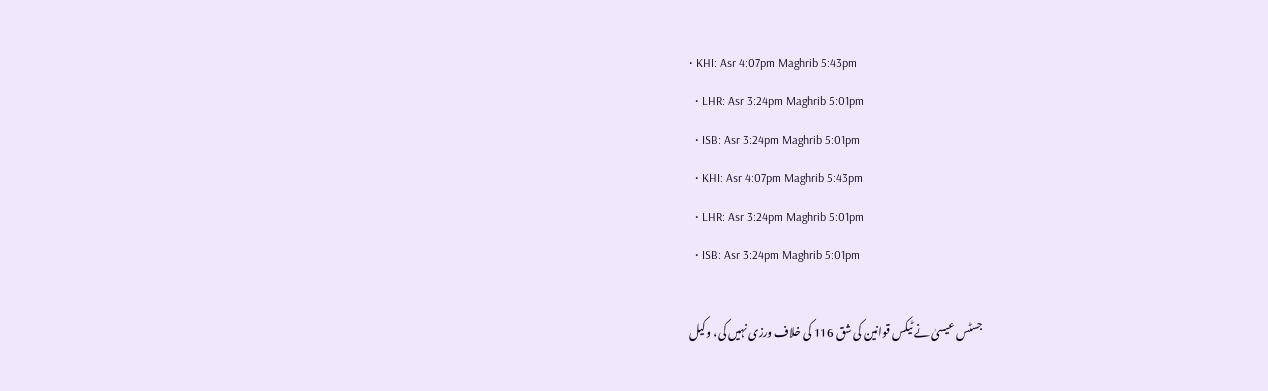• KHI: Asr 4:07pm Maghrib 5:43pm
  • LHR: Asr 3:24pm Maghrib 5:01pm
  • ISB: Asr 3:24pm Maghrib 5:01pm
  • KHI: Asr 4:07pm Maghrib 5:43pm
  • LHR: Asr 3:24pm Maghrib 5:01pm
  • ISB: Asr 3:24pm Maghrib 5:01pm

جسٹس عیسیٰ نے ٹیکس قوانین کی شق 116 کی خلاف ورزی نہیں کی، وکیل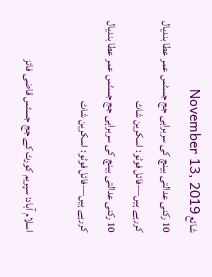شائع November 13, 2019
10 رکنی عدالتی بینچ کی سربراہی جج جسٹس عمر عطا بندیال کررہے ہیں—فائل فوٹو: اسکرین شاٹ
10 رکنی عدالتی بینچ کی سربراہی جج جسٹس عمر عطا بندیال کررہے ہیں—فائل فوٹو: اسکرین شاٹ

اسلام آباد: سپریم کورٹ کے جج جسٹس قاضی فائز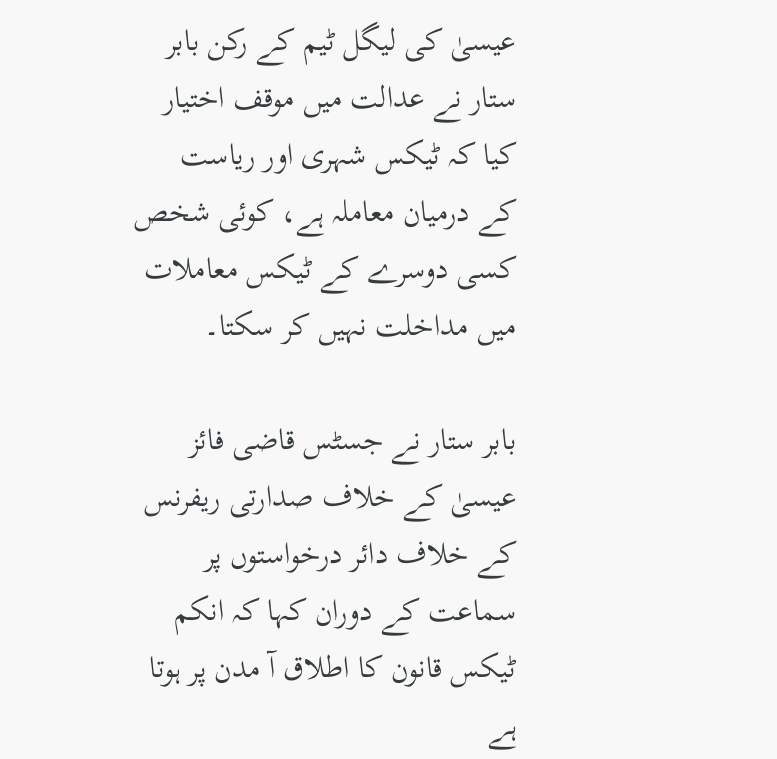عیسیٰ کی لیگل ٹیم کے رکن بابر ستار نے عدالت میں موقف اختیار کیا کہ ٹیکس شہری اور ریاست کے درمیان معاملہ ہے، کوئی شخص کسی دوسرے کے ٹیکس معاملات میں مداخلت نہیں کر سکتا۔

بابر ستار نے جسٹس قاضی فائز عیسیٰ کے خلاف صدارتی ریفرنس کے خلاف دائر درخواستوں پر سماعت کے دوران کہا کہ انکم ٹیکس قانون کا اطلاق آ مدن پر ہوتا ہے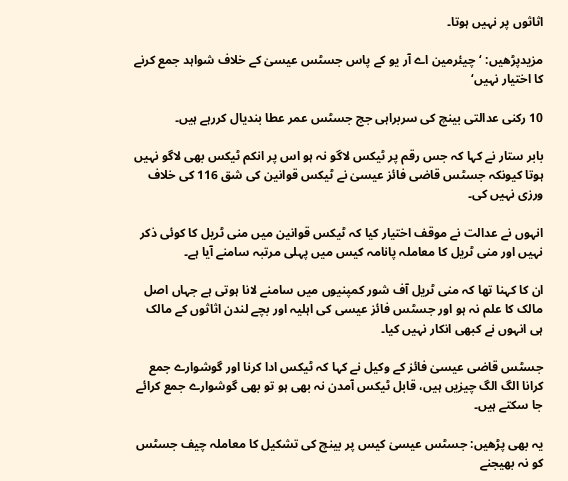اثاثوں پر نہیں ہوتا۔

مزیدپڑھیں: ‘چیئرمین اے آر یو کے پاس جسٹس عیسیٰ کے خلاف شواہد جمع کرنے کا اختیار نہیں‘

10 رکنی عدالتی بینچ کی سربراہی جج جسٹس عمر عطا بندیال کررہے ہیں۔

بابر ستار نے کہا کہ جس رقم پر ٹیکس لاگو نہ ہو اس پر انکم ٹیکس بھی لاگو نہیں ہوتا کیونکہ جسٹس قاضی فائز عیسیٰ نے ٹیکس قوانین کی شق 116 کی خلاف ورزی نہیں کی۔

انہوں نے عدالت نے موقف اختیار کیا کہ ٹیکس قوانین میں منی ٹریل کا کوئی ذکر نہیں اور منی ٹریل کا معاملہ پانامہ کیس میں پہلی مرتبہ سامنے آیا ہے۔

ان کا کہنا تھا کہ منی ٹریل آف شور کمپنیوں میں سامنے لانا ہوتی ہے جہاں اصل مالک کا علم نہ ہو اور جسٹس فائز عیسی کی اہلیہ اور بچے لندن اثاثوں کے مالک ہی انہوں نے کبھی انکار نہیں کیا۔

جسٹس قاضی عیسیٰ فائز کے وکیل نے کہا کہ ٹیکس ادا کرنا اور گوشوارے جمع کرانا الگ الگ چیزیں ہیں، قابل ٹیکس آمدن نہ بھی ہو تو بھی گوشوارے جمع کرائے جا سکتے ہیں۔

یہ بھی پڑھیں: جسٹس عیسیٰ کیس پر بینچ کی تشکیل کا معاملہ چیف جسٹس کو نہ بھیجنے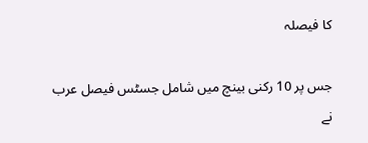کا فیصلہ

جس پر 10 رکنی بینچ میں شامل جسٹس فیصل عرب نے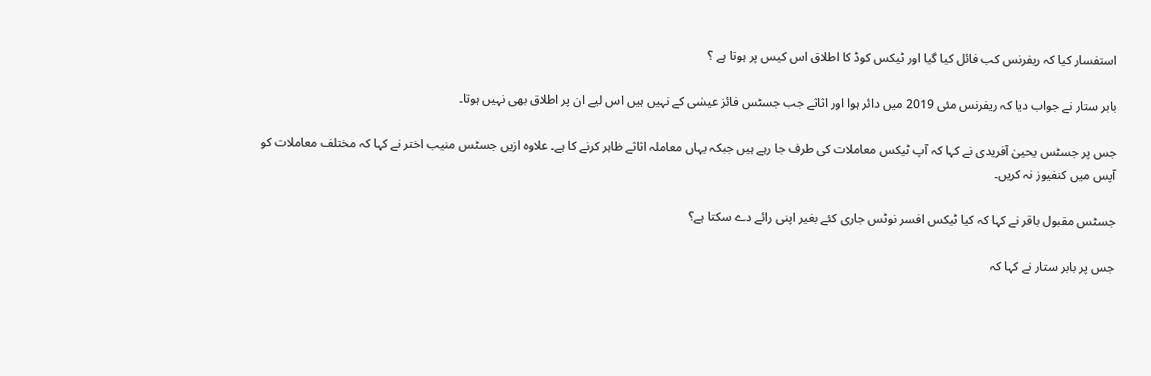استفسار کیا کہ ریفرنس کب فائل کیا گیا اور ٹیکس کوڈ کا اطلاق اس کیس پر ہوتا ہے ؟

بابر ستار نے جواب دیا کہ ریفرنس مئی 2019 میں دائر ہوا اور اثاثے جب جسٹس فائز عیسٰی کے نہیں ہیں اس لیے ان پر اطلاق بھی نہیں ہوتا۔

جس پر جسٹس یحییٰ آفریدی نے کہا کہ آپ ٹیکس معاملات کی طرف جا رہے ہیں جبکہ یہاں معاملہ اثاثے ظاہر کرنے کا ہے۔ علاوہ ازیں جسٹس منیب اختر نے کہا کہ مختلف معاملات کو آپس میں کنفیوز نہ کریں۔

جسٹس مقبول باقر نے کہا کہ کیا ٹیکس افسر نوٹس جاری کئے بغیر اپنی رائے دے سکتا ہے؟

جس پر بابر ستار نے کہا کہ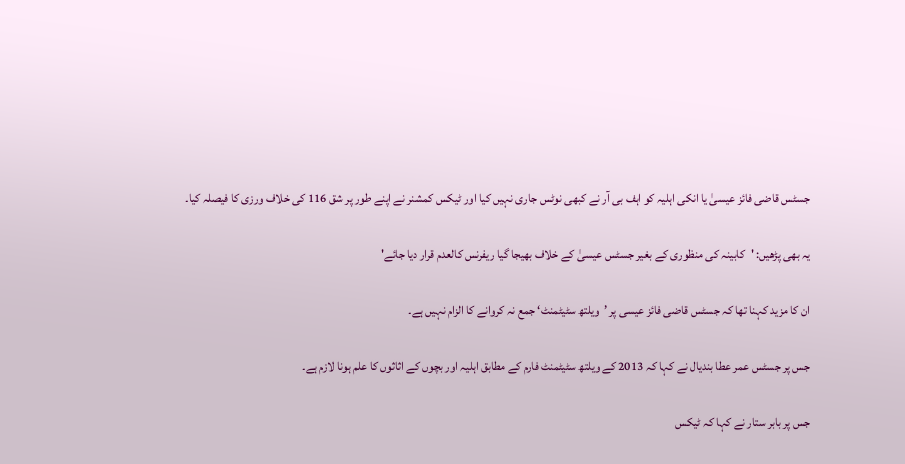جسٹس قاضی فائز عیسیٰ یا انکی اہلیہ کو اہف بی آر نے کبھی نوٹس جاری نہیں کیا اور ٹیکس کمشنر نے اپنے طور پر شق 116 کی خلاف ورزی کا فیصلہ کیا۔

یہ بھی پڑھیں: 'کابینہ کی منظوری کے بغیر جسٹس عیسیٰ کے خلاف بھیجا گیا ریفرنس کالعدم قرار دیا جائے'

ان کا مزید کہنا تھا کہ جسٹس قاضی فائز عیسی پر ’ویلتھ سٹیٹمنٹ‘ جمع نہ کروانے کا الزام نہیں ہے۔

جس پر جسٹس عمر عطا بندیال نے کہا کہ 2013 کے ویلتھ سٹیٹمنٹ فارم کے مطابق اہلیہ اور بچوں کے اثاثوں کا علم ہونا لازم ہے۔

جس پر بابر ستار نے کہا کہ ٹیکس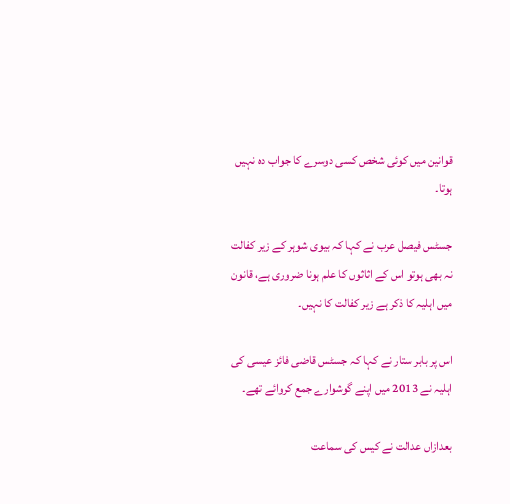قوانین میں کوئی شخص کسی دوسرے کا جواب دہ نہیں ہوتا۔

جسٹس فیصل عرب نے کہا کہ بیوی شوہر کے زیر کفالت نہ بھی ہوتو اس کے اثاثوں کا علم ہونا ضروری ہے، قانون میں اہلیہ کا ذکر ہے زیر کفالت کا نہیں۔

اس پر بابر ستار نے کہا کہ جسٹس قاضی فائز عیسی کی اہلیہ نے 2013 میں اپنے گوشوارے جمع کروائے تھے۔

بعدازاں عدالت نے کیس کی سماعت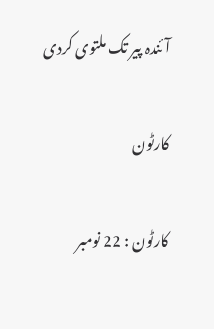آئندہ پیر تک ملتوی کردی

کارٹون

کارٹون : 22 نومبر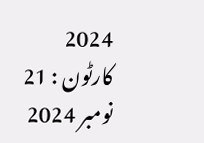2024
کارٹون : 21 نومبر 2024